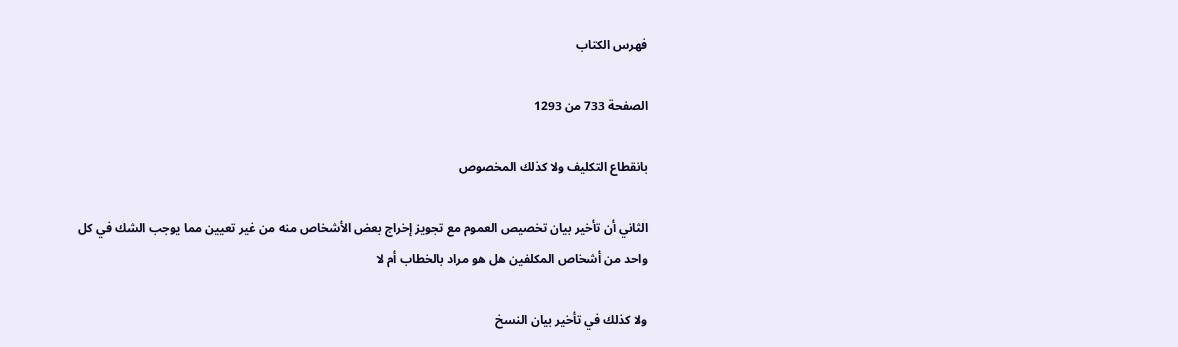فهرس الكتاب

الصفحة 733 من 1293

بانقطاع التكليف ولا كذلك المخصوص

الثاني أن تأخير بيان تخصيص العموم مع تجويز إخراج بعض الأشخاص منه من غير تعيين مما يوجب الشك في كل واحد من أشخاص المكلفين هل هو مراد بالخطاب أم لا

ولا كذلك في تأخير بيان النسخ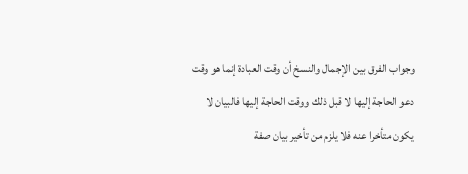وجواب الفرق بين الإجمال والنسخ أن وقت العبادة إنما هو وقت دعو الحاجة إليها لا قبل ذلك ووقت الحاجة إليها فالبيان لا يكون متأخرا عنه فلا يلزم من تأخير بيان صفة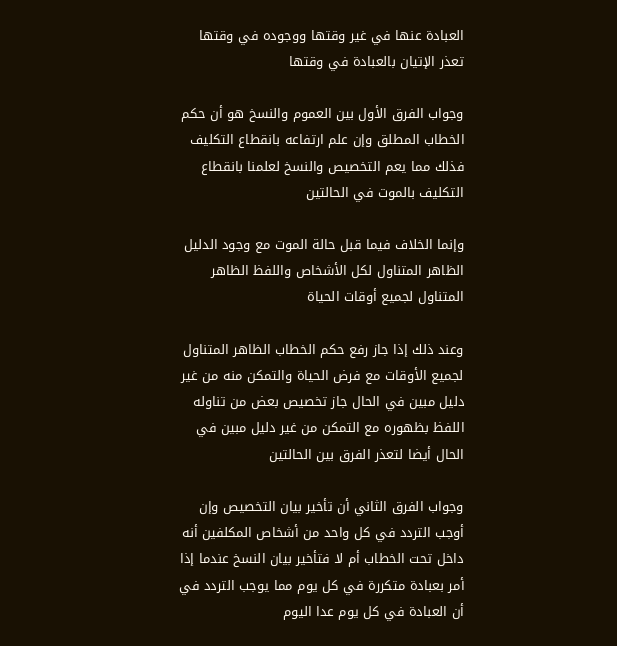العبادة عنها في غير وقتها ووجوده في وقتها تعذر الإتيان بالعبادة في وقتها

وجواب الفرق الأول بين العموم والنسخ هو أن حكم الخطاب المطلق وإن علم ارتفاعه بانقطاع التكليف فذلك مما يعم التخصيص والنسخ لعلمنا بانقطاع التكليف بالموت في الحالتين

وإنما الخلاف فيما قبل حالة الموت مع وجود الدليل الظاهر المتناول لكل الأشخاص واللفظ الظاهر المتناول لجميع أوقات الحياة

وعند ذلك إذا جاز رفع حكم الخطاب الظاهر المتناول لجميع الأوقات مع فرض الحياة والتمكن منه من غير دليل مبين في الحال جاز تخصيص بعض من تناوله اللفظ بظهوره مع التمكن من غير دليل مبين في الحال أيضا لتعذر الفرق بين الحالتين

وجواب الفرق الثاني أن تأخير بيان التخصيص وإن أوجب التردد في كل واحد من أشخاص المكلفين أنه داخل تحت الخطاب أم لا فتأخير بيان النسخ عندما إذا أمر بعبادة متكررة في كل يوم مما يوجب التردد في أن العبادة في كل يوم عدا اليوم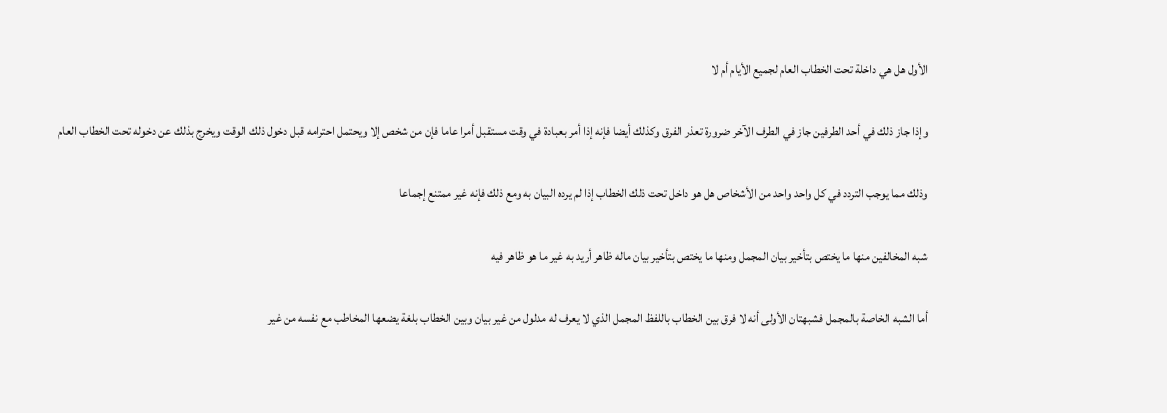الأول هل هي داخلة تحت الخطاب العام لجميع الأيام أم لا

وإذا جاز ذلك في أحد الطرفين جاز في الطرف الآخر ضرورة تعذر الفرق وكذلك أيضا فإنه إذا أمر بعبادة في وقت مستقبل أمرا عاما فإن من شخص إلا ويحتمل احترامه قبل دخول ذلك الوقت ويخرج بذلك عن دخوله تحت الخطاب العام

وذلك مما يوجب التردد في كل واحد واحد من الأشخاص هل هو داخل تحت ذلك الخطاب إذا لم يرده البيان به ومع ذلك فإنه غير ممتنع إجماعا

شبه المخالفين منها ما يختص بتأخير بيان المجمل ومنها ما يختص بتأخير بيان ماله ظاهر أريد به غير ما هو ظاهر فيه

أما الشبه الخاصة بالمجمل فشبهتان الأولى أنه لا فرق بين الخطاب باللفظ المجمل الذي لا يعرف له مدلول من غير بيان وبين الخطاب بلغة يضعها المخاطب مع نفسه من غير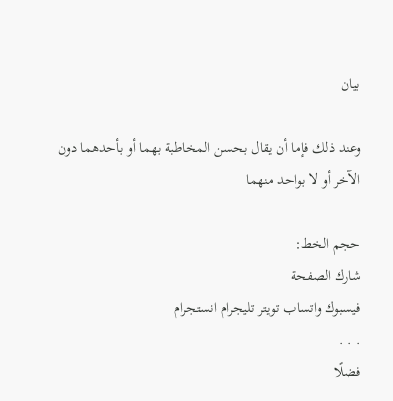بيان

وعند ذلك فإما أن يقال بحسن المخاطبة بهما أو بأحدهما دون الآخر أو لا بواحد منهما

حجم الخط:
شارك الصفحة
فيسبوك واتساب تويتر تليجرام انستجرام
. . .
فضلًا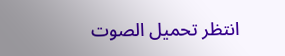انتظر تحميل الصوت